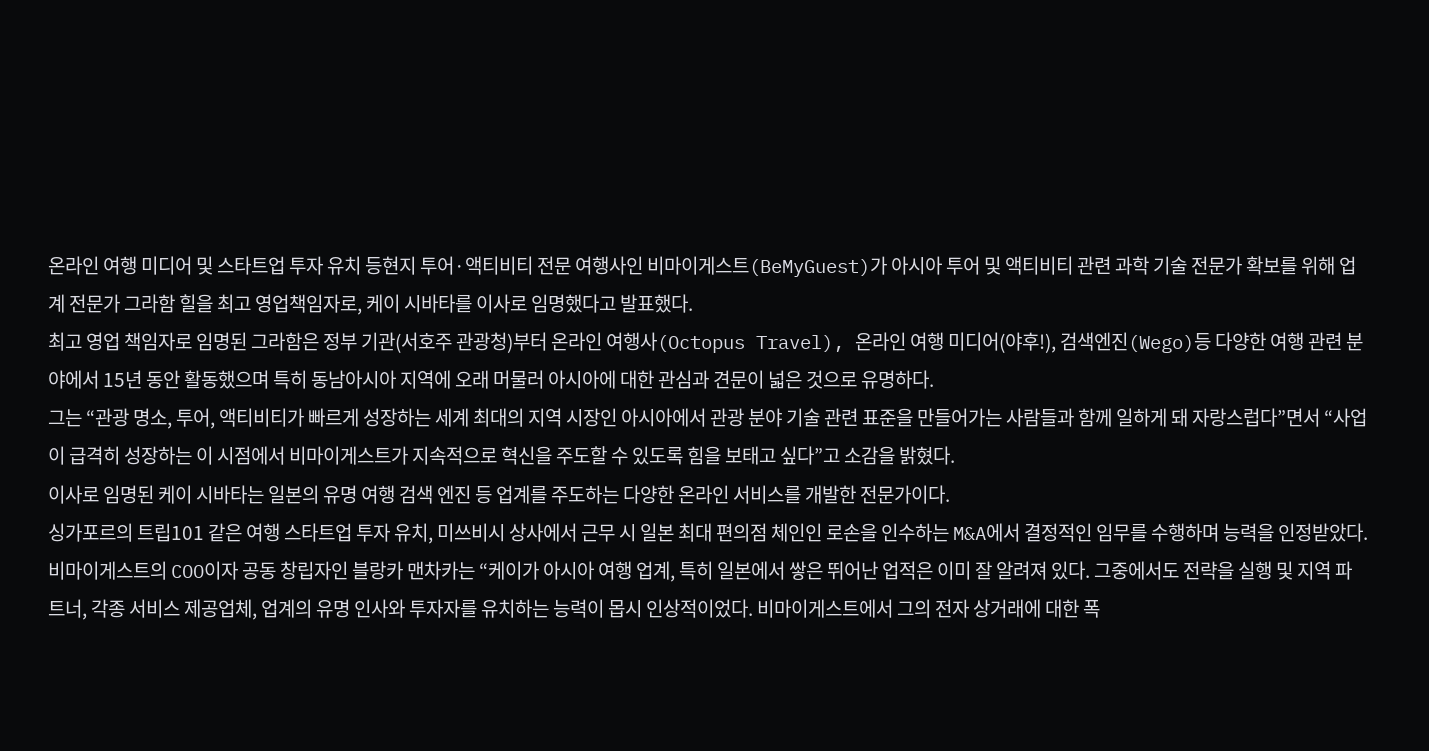온라인 여행 미디어 및 스타트업 투자 유치 등현지 투어·액티비티 전문 여행사인 비마이게스트(BeMyGuest)가 아시아 투어 및 액티비티 관련 과학 기술 전문가 확보를 위해 업계 전문가 그라함 힐을 최고 영업책임자로, 케이 시바타를 이사로 임명했다고 발표했다.
최고 영업 책임자로 임명된 그라함은 정부 기관(서호주 관광청)부터 온라인 여행사(Octopus Travel), 온라인 여행 미디어(야후!), 검색엔진(Wego)등 다양한 여행 관련 분야에서 15년 동안 활동했으며 특히 동남아시아 지역에 오래 머물러 아시아에 대한 관심과 견문이 넓은 것으로 유명하다.
그는 “관광 명소, 투어, 액티비티가 빠르게 성장하는 세계 최대의 지역 시장인 아시아에서 관광 분야 기술 관련 표준을 만들어가는 사람들과 함께 일하게 돼 자랑스럽다”면서 “사업이 급격히 성장하는 이 시점에서 비마이게스트가 지속적으로 혁신을 주도할 수 있도록 힘을 보태고 싶다”고 소감을 밝혔다.
이사로 임명된 케이 시바타는 일본의 유명 여행 검색 엔진 등 업계를 주도하는 다양한 온라인 서비스를 개발한 전문가이다.
싱가포르의 트립101 같은 여행 스타트업 투자 유치, 미쓰비시 상사에서 근무 시 일본 최대 편의점 체인인 로손을 인수하는 M&A에서 결정적인 임무를 수행하며 능력을 인정받았다.
비마이게스트의 COO이자 공동 창립자인 블랑카 맨차카는 “케이가 아시아 여행 업계, 특히 일본에서 쌓은 뛰어난 업적은 이미 잘 알려져 있다. 그중에서도 전략을 실행 및 지역 파트너, 각종 서비스 제공업체, 업계의 유명 인사와 투자자를 유치하는 능력이 몹시 인상적이었다. 비마이게스트에서 그의 전자 상거래에 대한 폭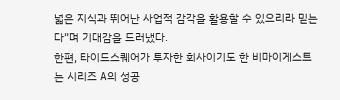넓은 지식과 뛰어난 사업적 감각을 활용할 수 있으리라 믿는다”며 기대감을 드러냈다.
한편, 타이드스퀘어가 투자한 회사이기도 한 비마이게스트는 시리즈 A의 성공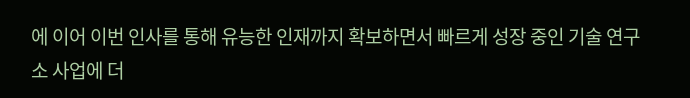에 이어 이번 인사를 통해 유능한 인재까지 확보하면서 빠르게 성장 중인 기술 연구소 사업에 더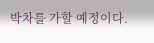박차를 가할 예정이다.